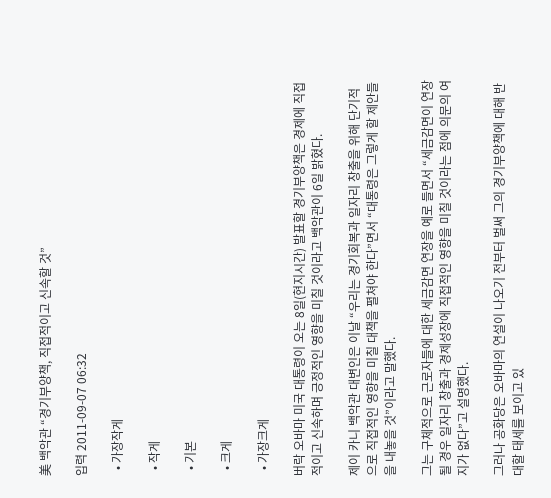美 백악관 “경기부양책, 직접적이고 신속할 것”

입력 2011-09-07 06:32

  • 가장작게

  • 작게

  • 기본

  • 크게

  • 가장크게

버락 오바마 미국 대통령이 오는 8일(현지시간) 발표할 경기부양책은 경제에 직접적이고 신속하며 긍정적인 영향을 미칠 것이라고 백악관이 6일 밝혔다.

제이 카니 백악관 대변인은 이날 “우리는 경기회복과 일자리 창출을 위해 단기적으로 직접적인 영향을 미칠 대책을 펼쳐야 한다”면서 “대통령은 그렇게 할 제안들을 내놓을 것”이라고 말했다.

그는 구체적으로 근로자들에 대한 세금감면 연장을 예로 들면서 “세금감면이 연장될 경우 일자리 창출과 경제성장에 직접적인 영향을 미칠 것이라는 점에 의문의 여지가 없다”고 설명했다.

그러나 공화당은 오바마의 연설이 나오기 전부터 벌써 그의 경기부양책에 대해 반대할 태세를 보이고 있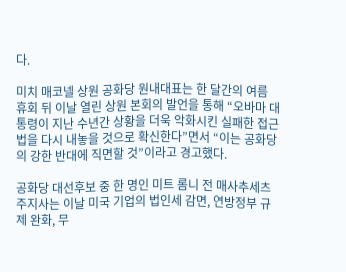다.

미치 매코넬 상원 공화당 원내대표는 한 달간의 여름 휴회 뒤 이날 열린 상원 본회의 발언을 통해 “오바마 대통령이 지난 수년간 상황을 더욱 악화시킨 실패한 접근법을 다시 내놓을 것으로 확신한다”면서 “이는 공화당의 강한 반대에 직면할 것”이라고 경고했다.

공화당 대선후보 중 한 명인 미트 롬니 전 매사추세츠 주지사는 이날 미국 기업의 법인세 감면, 연방정부 규제 완화, 무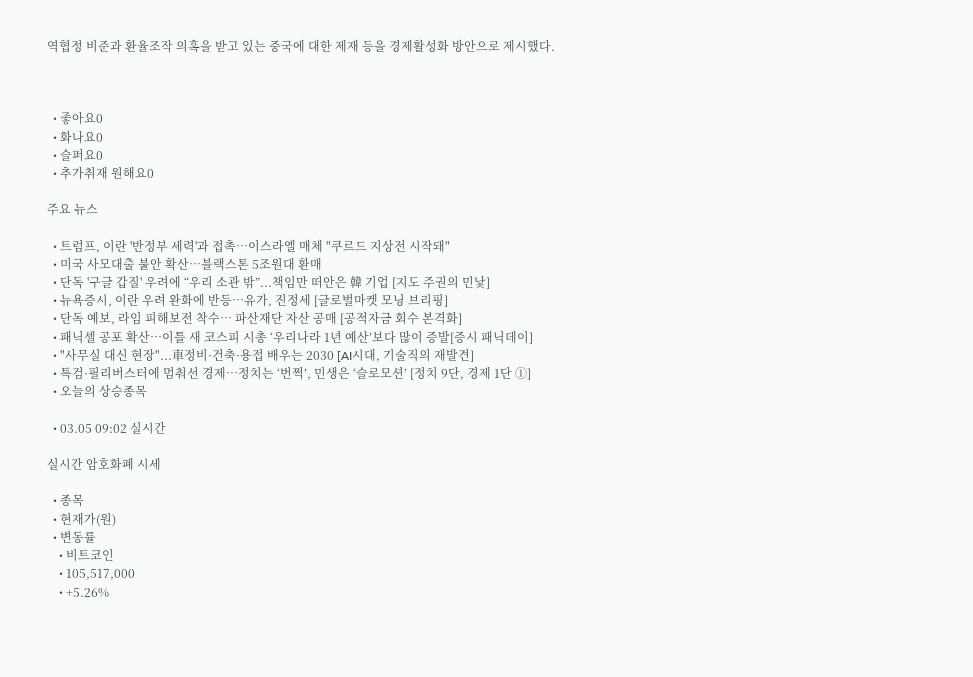역협정 비준과 환율조작 의혹을 받고 있는 중국에 대한 제재 등을 경제활성화 방안으로 제시했다.



  • 좋아요0
  • 화나요0
  • 슬퍼요0
  • 추가취재 원해요0

주요 뉴스

  • 트럼프, 이란 '반정부 세력'과 접촉⋯이스라엘 매체 "쿠르드 지상전 시작돼"
  • 미국 사모대출 불안 확산…블랙스톤 5조원대 환매
  • 단독 '구글 갑질' 우려에 “우리 소관 밖”...책임만 떠안은 韓 기업 [지도 주권의 민낯]
  • 뉴욕증시, 이란 우려 완화에 반등…유가, 진정세 [글로벌마켓 모닝 브리핑]
  • 단독 예보, 라임 피해보전 착수⋯ 파산재단 자산 공매 [공적자금 회수 본격화]
  • 패닉셀 공포 확산…이틀 새 코스피 시총 ‘우리나라 1년 예산’보다 많이 증발[증시 패닉데이]
  • "사무실 대신 현장"...車정비·건축·용접 배우는 2030 [AI시대, 기술직의 재발견]
  • 특검·필리버스터에 멈춰선 경제…정치는 ‘번쩍’, 민생은 ‘슬로모션’ [정치 9단, 경제 1단 ①]
  • 오늘의 상승종목

  • 03.05 09:02 실시간

실시간 암호화폐 시세

  • 종목
  • 현재가(원)
  • 변동률
    • 비트코인
    • 105,517,000
    • +5.26%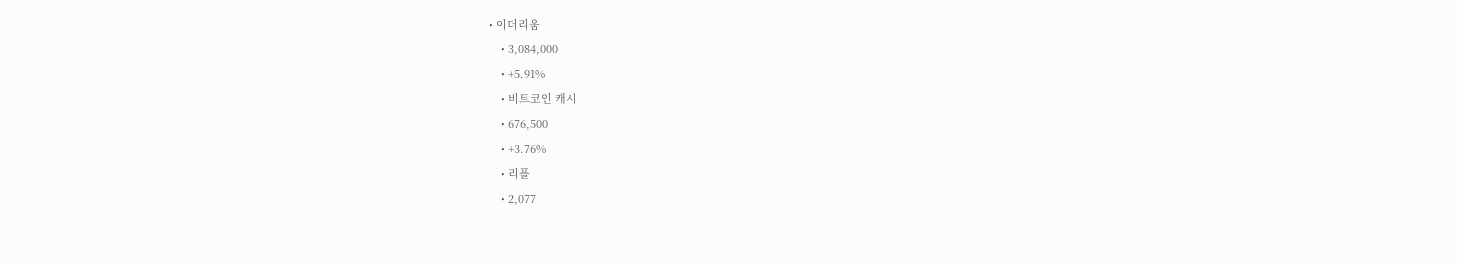• 이더리움
    • 3,084,000
    • +5.91%
    • 비트코인 캐시
    • 676,500
    • +3.76%
    • 리플
    • 2,077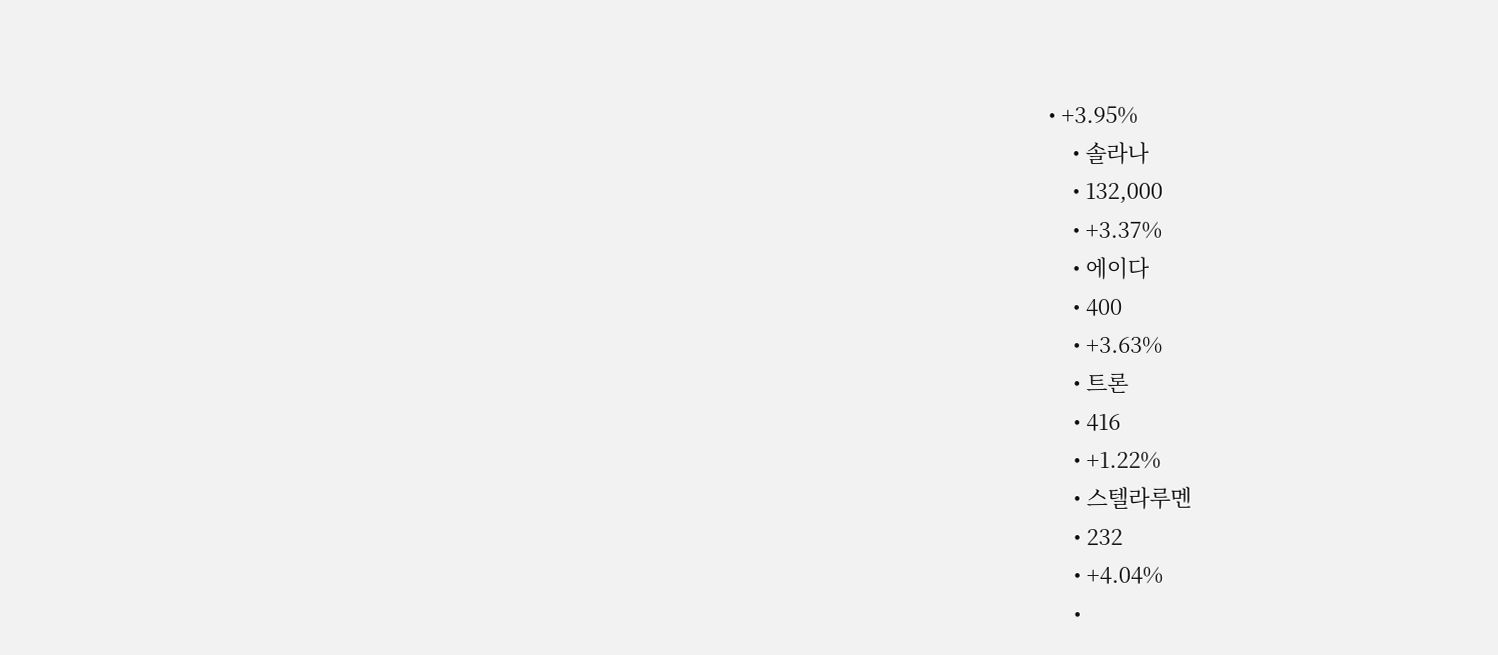• +3.95%
    • 솔라나
    • 132,000
    • +3.37%
    • 에이다
    • 400
    • +3.63%
    • 트론
    • 416
    • +1.22%
    • 스텔라루멘
    • 232
    • +4.04%
    •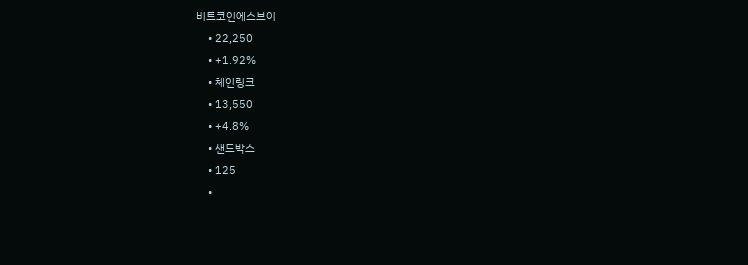비트코인에스브이
    • 22,250
    • +1.92%
    • 체인링크
    • 13,550
    • +4.8%
    • 샌드박스
    • 125
    •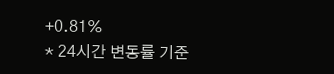+0.81%
* 24시간 변동률 기준